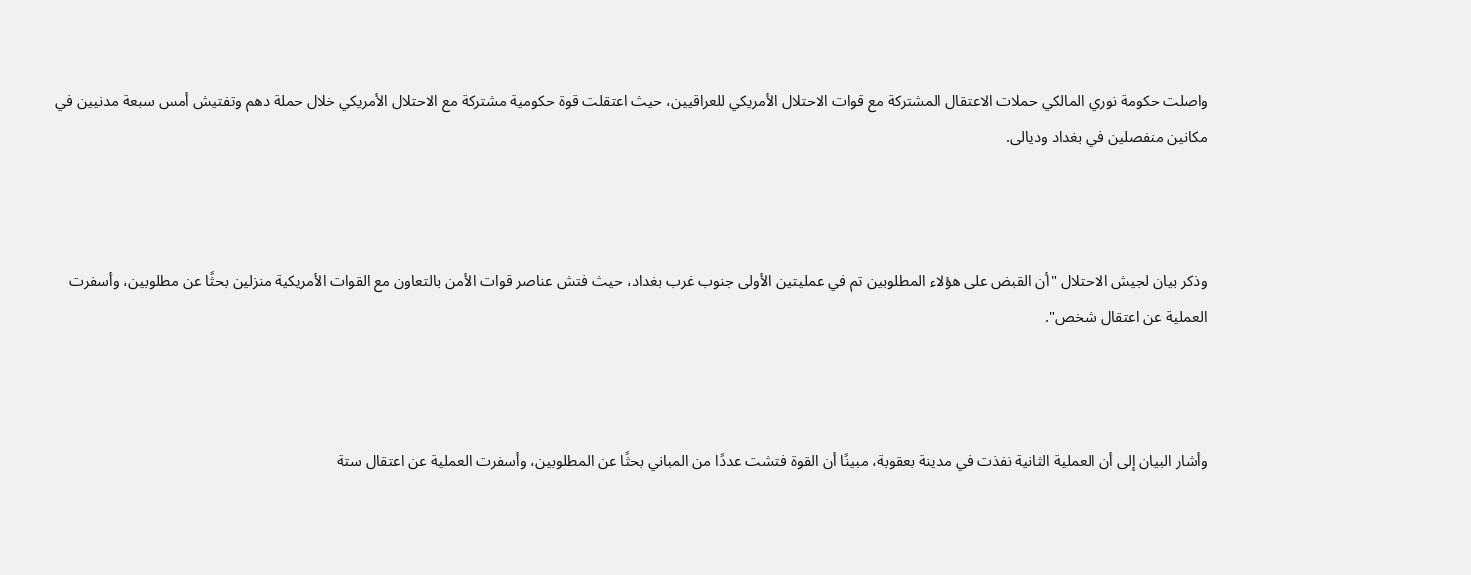واصلت حكومة نوري المالكي حملات الاعتقال المشتركة مع قوات الاحتلال الأمريكي للعراقيين، حيث اعتقلت قوة حكومية مشتركة مع الاحتلال الأمريكي خلال حملة دهم وتفتيش أمس سبعة مدنيين في مكانين منفصلين في بغداد وديالى.



وذكر بيان لجيش الاحتلال "أن القبض على هؤلاء المطلوبين تم في عمليتين الأولى جنوب غرب بغداد، حيث فتش عناصر قوات الأمن بالتعاون مع القوات الأمريكية منزلين بحثًا عن مطلوبين، وأسفرت العملية عن اعتقال شخص".



وأشار البيان إلى أن العملية الثانية نفذت في مدينة بعقوبة، مبينًا أن القوة فتشت عددًا من المباني بحثًا عن المطلوبين، وأسفرت العملية عن اعتقال ستة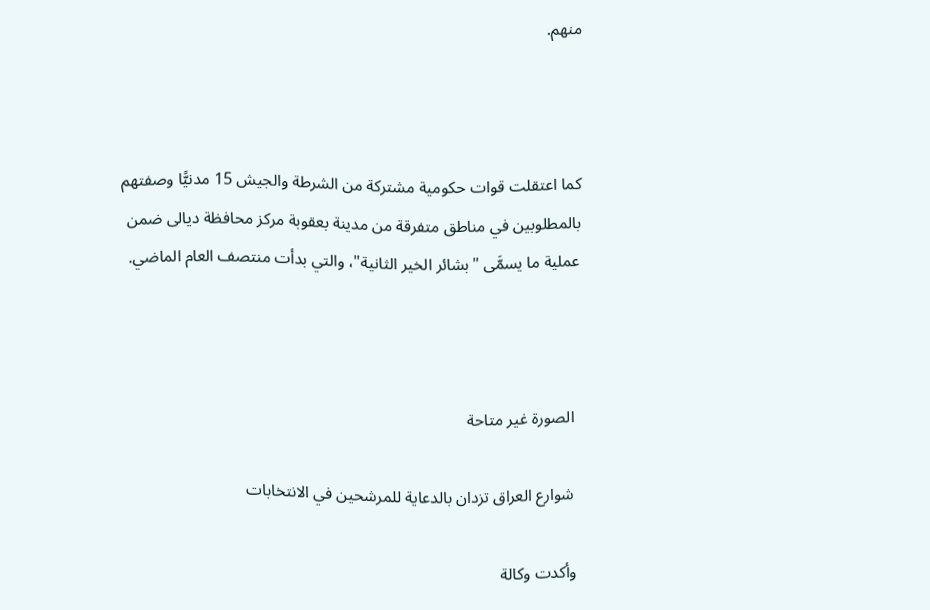منهم.



كما اعتقلت قوات حكومية مشتركة من الشرطة والجيش 15 مدنيًّا وصفتهم بالمطلوبين في مناطق متفرقة من مدينة بعقوبة مركز محافظة ديالى ضمن عملية ما يسمَّى "بشائر الخير الثانية"، والتي بدأت منتصف العام الماضي.



 الصورة غير متاحة

 شوارع العراق تزدان بالدعاية للمرشحين في الانتخابات

وأكدت وكالة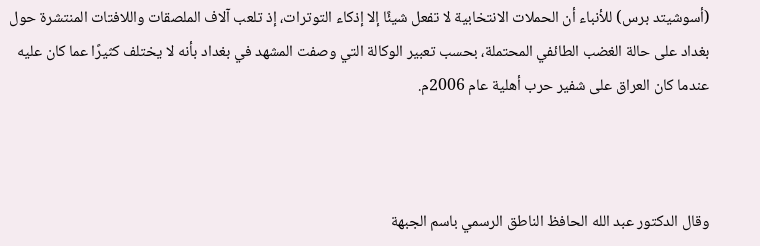(أسوشيتد برس) للأنباء أن الحملات الانتخابية لا تفعل شيئًا إلا إذكاء التوترات، إذ تلعب آلاف الملصقات واللافتات المنتشرة حول بغداد على حالة الغضب الطائفي المحتملة، بحسب تعبير الوكالة التي وصفت المشهد في بغداد بأنه لا يختلف كثيرًا عما كان عليه عندما كان العراق على شفير حرب أهلية عام 2006م.



وقال الدكتور عبد الله الحافظ الناطق الرسمي باسم الجبهة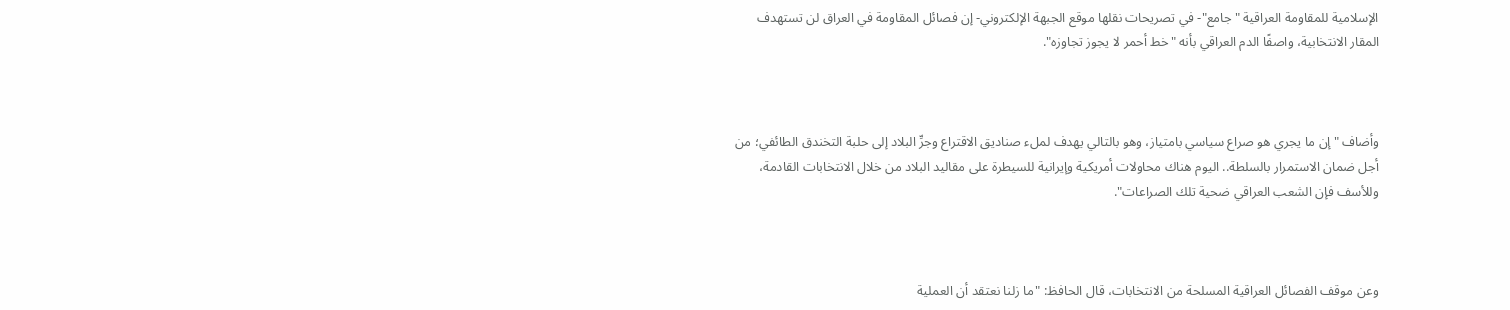الإسلامية للمقاومة العراقية "جامع"- في تصريحات نقلها موقع الجبهة الإلكتروني- إن فصائل المقاومة في العراق لن تستهدف المقار الانتخابية، واصفًا الدم العراقي بأنه "خط أحمر لا يجوز تجاوزه".



وأضاف "إن ما يجري هو صراع سياسي بامتياز، وهو بالتالي يهدف لملء صناديق الاقتراع وجرِّ البلاد إلى حلبة التخندق الطائفي؛ من أجل ضمان الاستمرار بالسلطة.. اليوم هناك محاولات أمريكية وإيرانية للسيطرة على مقاليد البلاد من خلال الانتخابات القادمة، وللأسف فإن الشعب العراقي ضحية تلك الصراعات".



وعن موقف الفصائل العراقية المسلحة من الانتخابات، قال الحافظ: "ما زلنا نعتقد أن العملية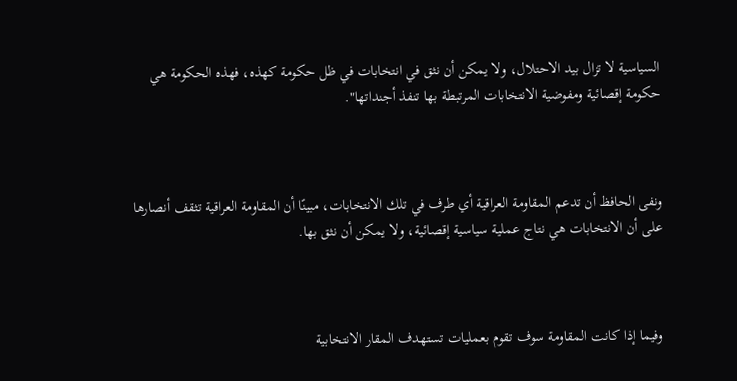السياسية لا تزال بيد الاحتلال، ولا يمكن أن نثق في انتخابات في ظل حكومة كهذه، فهذه الحكومة هي حكومة إقصائية ومفوضية الانتخابات المرتبطة بها تنفذ أجنداتها".



ونفى الحافظ أن تدعم المقاومة العراقية أي طرف في تلك الانتخابات، مبينًا أن المقاومة العراقية تثقف أنصارها على أن الانتخابات هي نتاج عملية سياسية إقصائية، ولا يمكن أن نثق بها.



وفيما إذا كانت المقاومة سوف تقوم بعمليات تستهدف المقار الانتخابية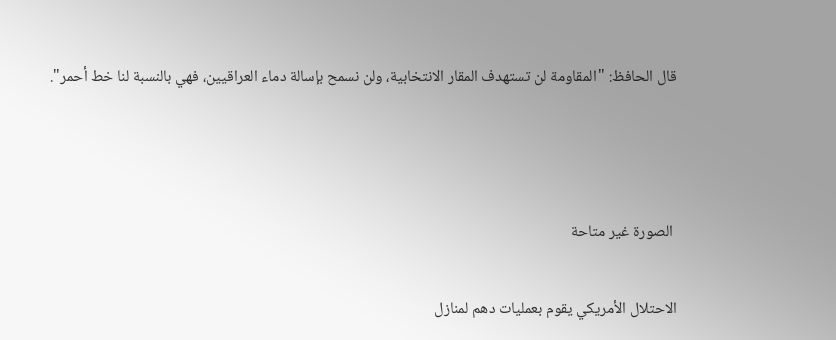قال الحافظ: "المقاومة لن تستهدف المقار الانتخابية، ولن نسمح بإسالة دماء العراقيين، فهي بالنسبة لنا خط أحمر".



 الصورة غير متاحة

الاحتلال الأمريكي يقوم بعمليات دهم لمنازل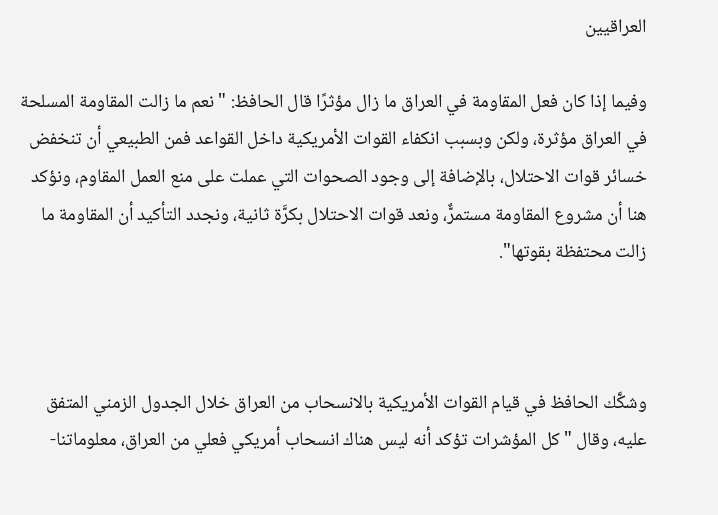العراقيين

وفيما إذا كان فعل المقاومة في العراق ما زال مؤثرًا قال الحافظ: "نعم ما زالت المقاومة المسلحة في العراق مؤثرة، ولكن وبسبب انكفاء القوات الأمريكية داخل القواعد فمن الطبيعي أن تنخفض خسائر قوات الاحتلال، بالإضافة إلى وجود الصحوات التي عملت على منع العمل المقاوم، ونؤكد هنا أن مشروع المقاومة مستمرٌّ، ونعد قوات الاحتلال بكرَّة ثانية، ونجدد التأكيد أن المقاومة ما زالت محتفظة بقوتها".



وشكَّك الحافظ في قيام القوات الأمريكية بالانسحاب من العراق خلال الجدول الزمني المتفق عليه، وقال "كل المؤشرات تؤكد أنه ليس هناك انسحاب أمريكي فعلي من العراق، معلوماتنا-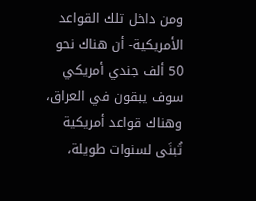ومن داخل تلك القواعد الأمريكية- أن هناك نحو 50 ألف جندي أمريكي سوف يبقون في العراق، وهناك قواعد أمريكية تُبنَى لسنوات طويلة،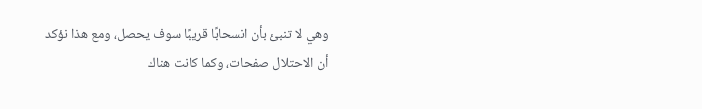وهي لا تنبئ بأن انسحابًا قريبًا سوف يحصل، ومع هذا نؤكد أن الاحتلال صفحات، وكما كانت هناك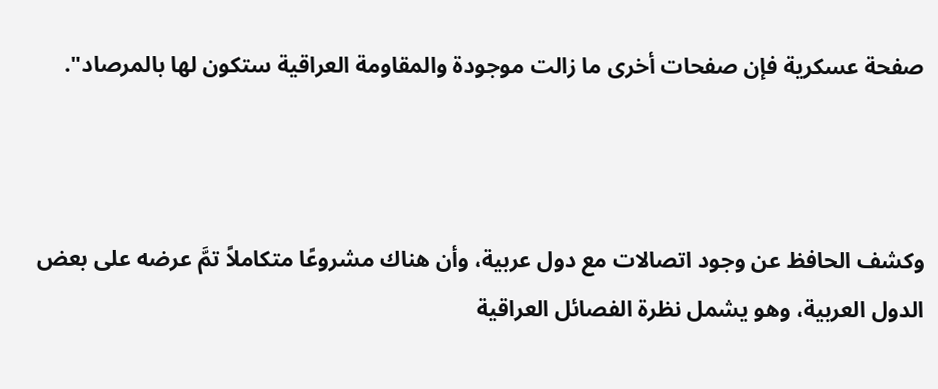صفحة عسكرية فإن صفحات أخرى ما زالت موجودة والمقاومة العراقية ستكون لها بالمرصاد".



وكشف الحافظ عن وجود اتصالات مع دول عربية، وأن هناك مشروعًا متكاملاً تمَّ عرضه على بعض الدول العربية، وهو يشمل نظرة الفصائل العراقية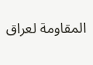المقاومة لعراق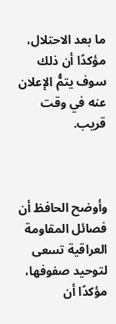ما بعد الاحتلال، مؤكدًا أن ذلك سوف يتمُّ الإعلان عنه في وقت قريب.



وأوضح الحافظ أن فصائل المقاومة العراقية تسعى لتوحيد صفوفها، مؤكدًا أن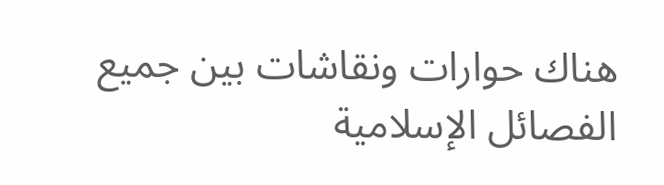هناك حوارات ونقاشات بين جميع الفصائل الإسلامية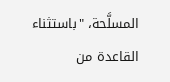المسلَّحة، "باستثناء القاعدة من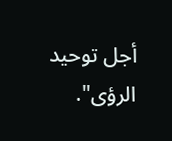أجل توحيد الرؤى".